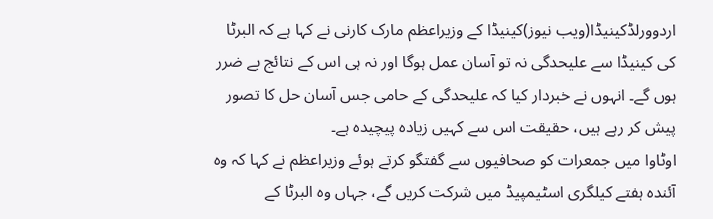اردوورلڈکینیڈا(ویب نیوز)کینیڈا کے وزیراعظم مارک کارنی نے کہا ہے کہ البرٹا کی کینیڈا سے علیحدگی نہ تو آسان عمل ہوگا اور نہ ہی اس کے نتائج بے ضرر ہوں گے۔ انہوں نے خبردار کیا کہ علیحدگی کے حامی جس آسان حل کا تصور پیش کر رہے ہیں، حقیقت اس سے کہیں زیادہ پیچیدہ ہے۔
اوٹاوا میں جمعرات کو صحافیوں سے گفتگو کرتے ہوئے وزیراعظم نے کہا کہ وہ آئندہ ہفتے کیلگری اسٹیمپیڈ میں شرکت کریں گے، جہاں وہ البرٹا کے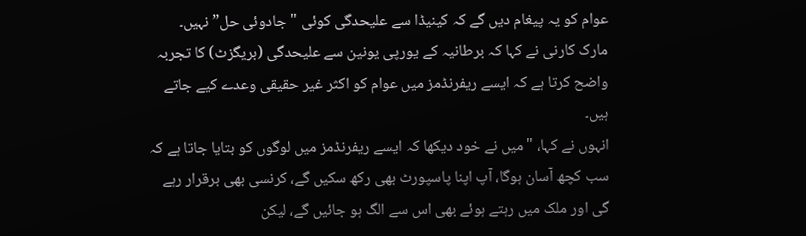عوام کو یہ پیغام دیں گے کہ کینیڈا سے علیحدگی کوئی "جادوئی حل” نہیں۔
مارک کارنی نے کہا کہ برطانیہ کے یورپی یونین سے علیحدگی (بریگزٹ) کا تجربہ واضح کرتا ہے کہ ایسے ریفرنڈمز میں عوام کو اکثر غیر حقیقی وعدے کیے جاتے ہیں۔
انہوں نے کہا، "میں نے خود دیکھا کہ ایسے ریفرنڈمز میں لوگوں کو بتایا جاتا ہے کہ سب کچھ آسان ہوگا، آپ اپنا پاسپورٹ بھی رکھ سکیں گے، کرنسی بھی برقرار رہے گی اور ملک میں رہتے ہوئے بھی اس سے الگ ہو جائیں گے، لیکن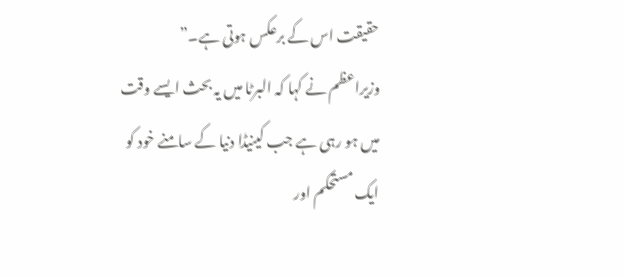حقیقت اس کے برعکس ہوتی ہے۔”
وزیراعظم نے کہا کہ البرٹا میں یہ بحث ایسے وقت میں ہو رہی ہے جب کینیڈا دنیا کے سامنے خود کو ایک مستحکم اور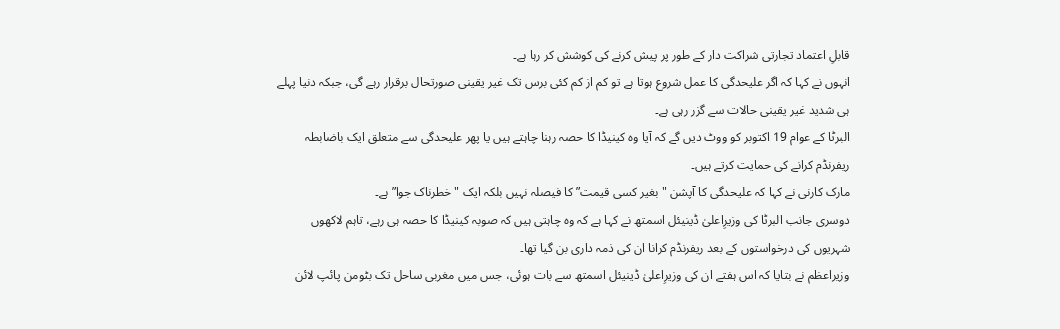قابلِ اعتماد تجارتی شراکت دار کے طور پر پیش کرنے کی کوشش کر رہا ہے۔
انہوں نے کہا کہ اگر علیحدگی کا عمل شروع ہوتا ہے تو کم از کم کئی برس تک غیر یقینی صورتحال برقرار رہے گی، جبکہ دنیا پہلے ہی شدید غیر یقینی حالات سے گزر رہی ہے۔
البرٹا کے عوام 19 اکتوبر کو ووٹ دیں گے کہ آیا وہ کینیڈا کا حصہ رہنا چاہتے ہیں یا پھر علیحدگی سے متعلق ایک باضابطہ ریفرنڈم کرانے کی حمایت کرتے ہیں۔
مارک کارنی نے کہا کہ علیحدگی کا آپشن "بغیر کسی قیمت” کا فیصلہ نہیں بلکہ ایک "خطرناک جوا” ہے۔
دوسری جانب البرٹا کی وزیرِاعلیٰ ڈینیئل اسمتھ نے کہا ہے کہ وہ چاہتی ہیں کہ صوبہ کینیڈا کا حصہ ہی رہے، تاہم لاکھوں شہریوں کی درخواستوں کے بعد ریفرنڈم کرانا ان کی ذمہ داری بن گیا تھا۔
وزیراعظم نے بتایا کہ اس ہفتے ان کی وزیرِاعلیٰ ڈینیئل اسمتھ سے بات ہوئی، جس میں مغربی ساحل تک بٹومن پائپ لائن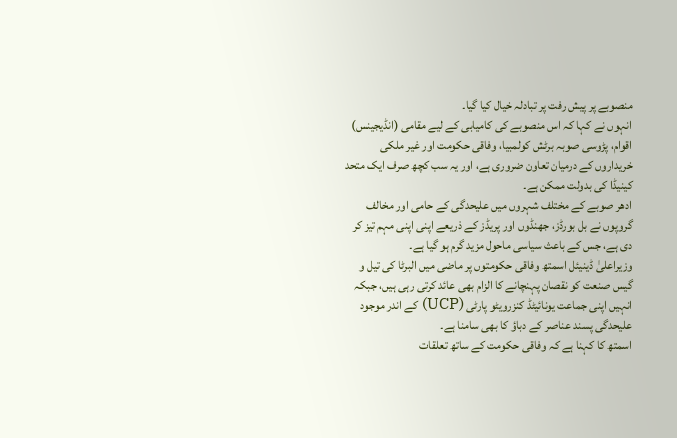منصوبے پر پیش رفت پر تبادلہ خیال کیا گیا۔
انہوں نے کہا کہ اس منصوبے کی کامیابی کے لیے مقامی (انڈیجینس) اقوام، پڑوسی صوبہ برٹش کولمبیا، وفاقی حکومت اور غیر ملکی خریداروں کے درمیان تعاون ضروری ہے، اور یہ سب کچھ صرف ایک متحد کینیڈا کی بدولت ممکن ہے۔
ادھر صوبے کے مختلف شہروں میں علیحدگی کے حامی اور مخالف گروپوں نے بل بورڈز، جھنڈوں اور پریڈز کے ذریعے اپنی اپنی مہم تیز کر دی ہے، جس کے باعث سیاسی ماحول مزید گرم ہو گیا ہے۔
وزیراعلیٰ ڈینیئل اسمتھ وفاقی حکومتوں پر ماضی میں البرٹا کی تیل و گیس صنعت کو نقصان پہنچانے کا الزام بھی عائد کرتی رہی ہیں، جبکہ انہیں اپنی جماعت یونائیٹڈ کنزرویٹو پارٹی (UCP) کے اندر موجود علیحدگی پسند عناصر کے دباؤ کا بھی سامنا ہے۔
اسمتھ کا کہنا ہے کہ وفاقی حکومت کے ساتھ تعلقات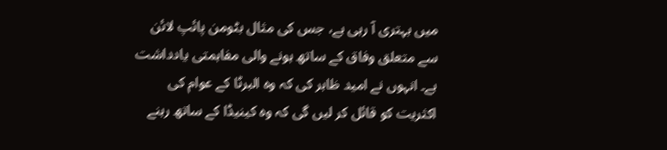میں بہتری آ رہی ہے، جس کی مثال بٹومن پائپ لائن سے متعلق وفاق کے ساتھ ہونے والی مفاہمتی یادداشت ہے۔ انہوں نے امید ظاہر کی کہ وہ البرٹا کے عوام کی اکثریت کو قائل کر لیں گی کہ وہ کینیڈا کے ساتھ رہنے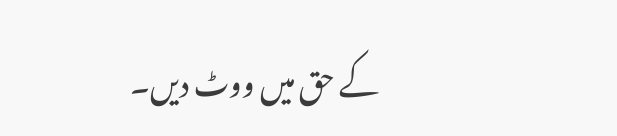کے حق میں ووٹ دیں۔